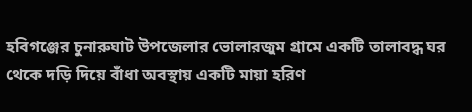হবিগঞ্জের চুনারুঘাট উপজেলার ভোলারজুম গ্রামে একটি তালাবদ্ধ ঘর থেকে দড়ি দিয়ে বাঁধা অবস্থায় একটি মায়া হরিণ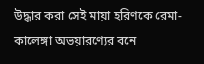উদ্ধার করা সেই মায়া হরিণকে রেমা-কালেঙ্গা অভয়ারণ্যের বনে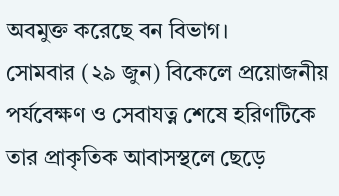অবমুক্ত করেছে বন বিভাগ।
সোমবার (২৯ জুন) বিকেলে প্রয়োজনীয় পর্যবেক্ষণ ও সেবাযত্ন শেষে হরিণটিকে তার প্রাকৃতিক আবাসস্থলে ছেড়ে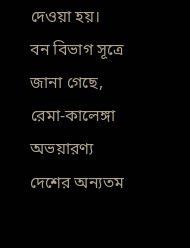দেওয়া হয়।
বন বিভাগ সূত্রে জানা গেছে, রেমা-কালেঙ্গা অভয়ারণ্য দেশের অন্যতম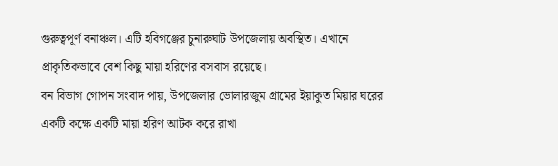গুরুত্বপূর্ণ বনাঞ্চল। এটি হবিগঞ্জের চুনারুঘাট উপজেলায় অবস্থিত। এখানে প্রাকৃতিকভাবে বেশ কিছু মায়া হরিণের বসবাস রয়েছে।
বন বিভাগ গোপন সংবাদ পায়, উপজেলার ভোলারজুম গ্রামের ইয়াকুত মিয়ার ঘরের একটি কক্ষে একটি মায়া হরিণ আটক করে রাখা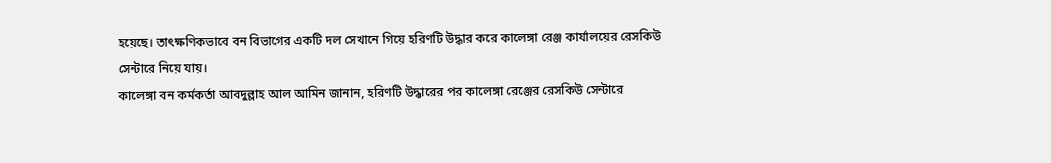হয়েছে। তাৎক্ষণিকভাবে বন বিভাগের একটি দল সেখানে গিয়ে হরিণটি উদ্ধার করে কালেঙ্গা রেঞ্জ কার্যালয়ের রেসকিউ সেন্টারে নিয়ে যায়।
কালেঙ্গা বন কর্মকর্তা আবদুল্লাহ আল আমিন জানান, হরিণটি উদ্ধারের পর কালেঙ্গা রেঞ্জের রেসকিউ সেন্টারে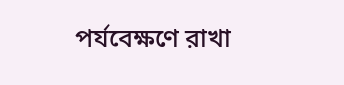পর্যবেক্ষণে রাখা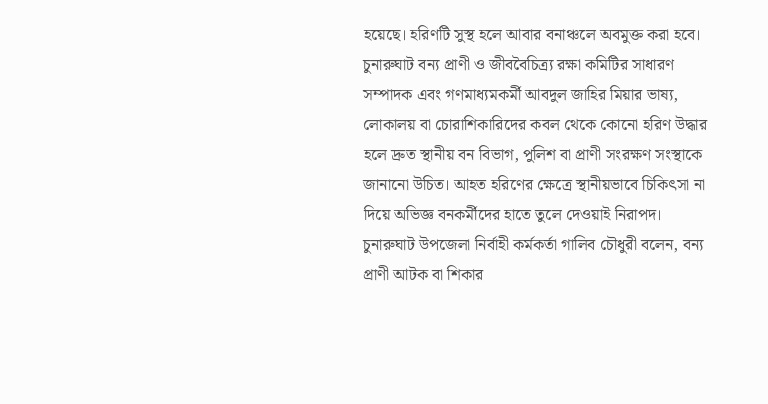হয়েছে। হরিণটি সুস্থ হলে আবার বনাঞ্চলে অবমুক্ত করা হবে।
চুনারুঘাট বন্য প্রাণী ও জীববৈচিত্র্য রক্ষা কমিটির সাধারণ সম্পাদক এবং গণমাধ্যমকর্মী আবদুল জাহির মিয়ার ভাষ্য, লোকালয় বা চোরাশিকারিদের কবল থেকে কোনো হরিণ উদ্ধার হলে দ্রুত স্থানীয় বন বিভাগ, পুলিশ বা প্রাণী সংরক্ষণ সংস্থাকে জানানো উচিত। আহত হরিণের ক্ষেত্রে স্থানীয়ভাবে চিকিৎসা না দিয়ে অভিজ্ঞ বনকর্মীদের হাতে তুলে দেওয়াই নিরাপদ।
চুনারুঘাট উপজেলা নির্বাহী কর্মকর্তা গালিব চৌধুরী বলেন, বন্য প্রাণী আটক বা শিকার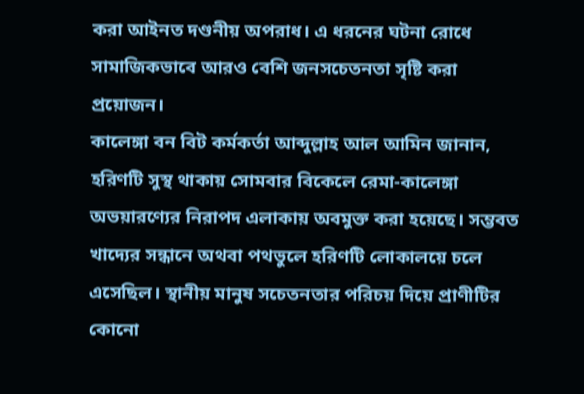করা আইনত দণ্ডনীয় অপরাধ। এ ধরনের ঘটনা রোধে সামাজিকভাবে আরও বেশি জনসচেতনতা সৃষ্টি করা প্রয়োজন।
কালেঙ্গা বন বিট কর্মকর্তা আব্দুল্লাহ আল আমিন জানান, হরিণটি সুস্থ থাকায় সোমবার বিকেলে রেমা-কালেঙ্গা অভয়ারণ্যের নিরাপদ এলাকায় অবমুক্ত করা হয়েছে। সম্ভবত খাদ্যের সন্ধানে অথবা পথভুলে হরিণটি লোকালয়ে চলে এসেছিল। স্থানীয় মানুষ সচেতনতার পরিচয় দিয়ে প্রাণীটির কোনো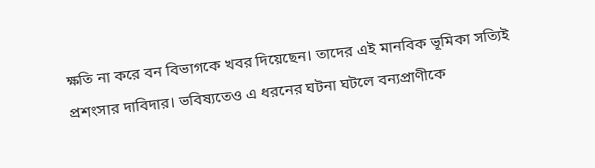ক্ষতি না করে বন বিভাগকে খবর দিয়েছেন। তাদের এই মানবিক ভূমিকা সত্যিই প্রশংসার দাবিদার। ভবিষ্যতেও এ ধরনের ঘটনা ঘটলে বন্যপ্রাণীকে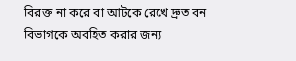বিরক্ত না করে বা আটকে রেখে দ্রুত বন বিভাগকে অবহিত করার জন্য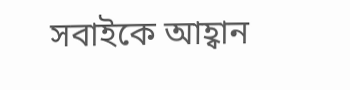সবাইকে আহ্বান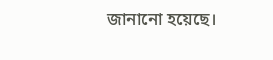জানানো হয়েছে।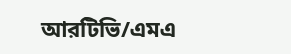আরটিভি/এমএ